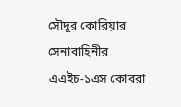সৌদূর কোরিয়ার সেনাবাহিনীর এএইচ-১এস কোবরা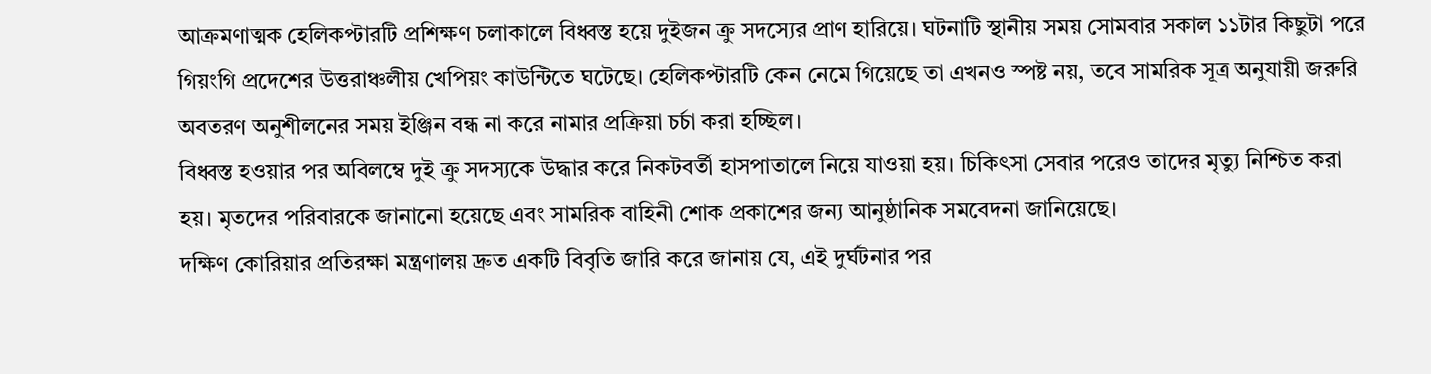আক্রমণাত্মক হেলিকপ্টারটি প্রশিক্ষণ চলাকালে বিধ্বস্ত হয়ে দুইজন ক্রু সদস্যের প্রাণ হারিয়ে। ঘটনাটি স্থানীয় সময় সোমবার সকাল ১১টার কিছুটা পরে গিয়ংগি প্রদেশের উত্তরাঞ্চলীয় খেপিয়ং কাউন্টিতে ঘটেছে। হেলিকপ্টারটি কেন নেমে গিয়েছে তা এখনও স্পষ্ট নয়, তবে সামরিক সূত্র অনুযায়ী জরুরি অবতরণ অনুশীলনের সময় ইঞ্জিন বন্ধ না করে নামার প্রক্রিয়া চর্চা করা হচ্ছিল।
বিধ্বস্ত হওয়ার পর অবিলম্বে দুই ক্রু সদস্যকে উদ্ধার করে নিকটবর্তী হাসপাতালে নিয়ে যাওয়া হয়। চিকিৎসা সেবার পরেও তাদের মৃত্যু নিশ্চিত করা হয়। মৃতদের পরিবারকে জানানো হয়েছে এবং সামরিক বাহিনী শোক প্রকাশের জন্য আনুষ্ঠানিক সমবেদনা জানিয়েছে।
দক্ষিণ কোরিয়ার প্রতিরক্ষা মন্ত্রণালয় দ্রুত একটি বিবৃতি জারি করে জানায় যে, এই দুর্ঘটনার পর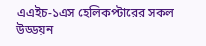এএইচ-১এস হেলিকপ্টারের সকল উড্ডয়ন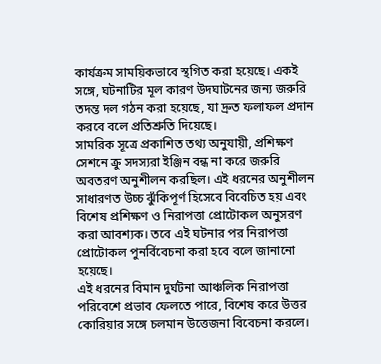কার্যক্রম সাময়িকভাবে স্থগিত করা হয়েছে। একই সঙ্গে, ঘটনাটির মূল কারণ উদঘাটনের জন্য জরুরি তদন্ত দল গঠন করা হয়েছে, যা দ্রুত ফলাফল প্রদান করবে বলে প্রতিশ্রুতি দিয়েছে।
সামরিক সূত্রে প্রকাশিত তথ্য অনুযায়ী, প্রশিক্ষণ সেশনে ক্রু সদস্যরা ইঞ্জিন বন্ধ না করে জরুরি অবতরণ অনুশীলন করছিল। এই ধরনের অনুশীলন সাধারণত উচ্চ ঝুঁকিপূর্ণ হিসেবে বিবেচিত হয় এবং বিশেষ প্রশিক্ষণ ও নিরাপত্তা প্রোটোকল অনুসরণ করা আবশ্যক। তবে এই ঘটনার পর নিরাপত্তা প্রোটোকল পুনর্বিবেচনা করা হবে বলে জানানো হয়েছে।
এই ধরনের বিমান দুর্ঘটনা আঞ্চলিক নিরাপত্তা পরিবেশে প্রভাব ফেলতে পারে, বিশেষ করে উত্তর কোরিয়ার সঙ্গে চলমান উত্তেজনা বিবেচনা করলে।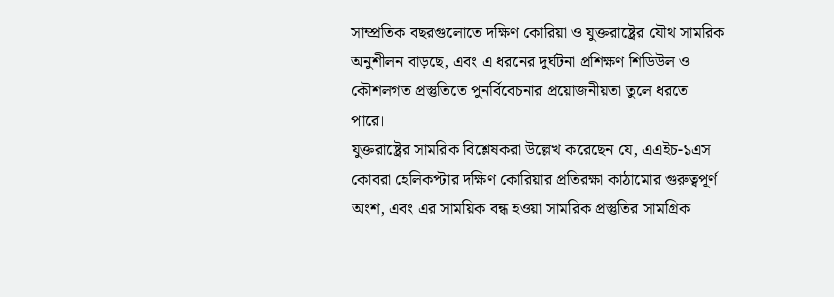সাম্প্রতিক বছরগুলোতে দক্ষিণ কোরিয়া ও যুক্তরাষ্ট্রের যৌথ সামরিক অনুশীলন বাড়ছে, এবং এ ধরনের দুর্ঘটনা প্রশিক্ষণ শিডিউল ও কৌশলগত প্রস্তুতিতে পুনর্বিবেচনার প্রয়োজনীয়তা তুলে ধরতে পারে।
যুক্তরাষ্ট্রের সামরিক বিশ্লেষকরা উল্লেখ করেছেন যে, এএইচ-১এস কোবরা হেলিকপ্টার দক্ষিণ কোরিয়ার প্রতিরক্ষা কাঠামোর গুরুত্বপূর্ণ অংশ, এবং এর সাময়িক বন্ধ হওয়া সামরিক প্রস্তুতির সামগ্রিক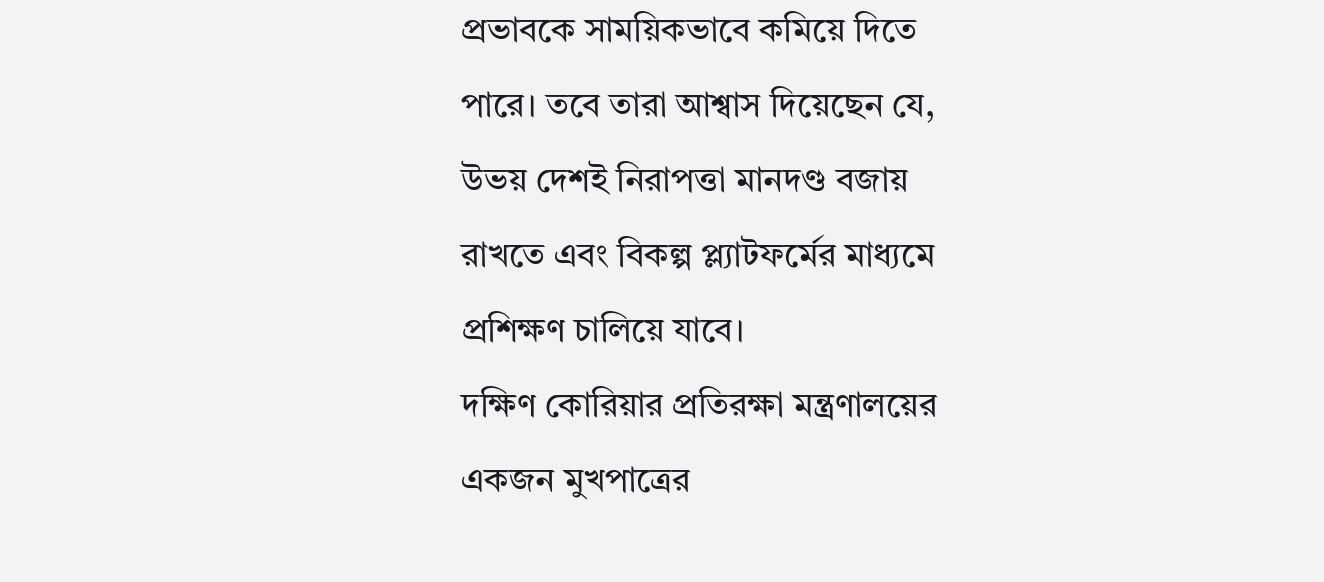প্রভাবকে সাময়িকভাবে কমিয়ে দিতে পারে। তবে তারা আশ্বাস দিয়েছেন যে, উভয় দেশই নিরাপত্তা মানদণ্ড বজায় রাখতে এবং বিকল্প প্ল্যাটফর্মের মাধ্যমে প্রশিক্ষণ চালিয়ে যাবে।
দক্ষিণ কোরিয়ার প্রতিরক্ষা মন্ত্রণালয়ের একজন মুখপাত্রের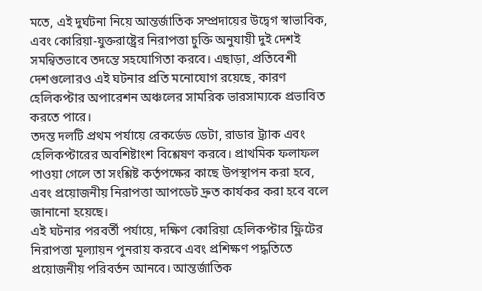মতে, এই দুর্ঘটনা নিয়ে আন্তর্জাতিক সম্প্রদায়ের উদ্বেগ স্বাভাবিক, এবং কোরিয়া-যুক্তরাষ্ট্রের নিরাপত্তা চুক্তি অনুযায়ী দুই দেশই সমন্বিতভাবে তদন্তে সহযোগিতা করবে। এছাড়া, প্রতিবেশী দেশগুলোরও এই ঘটনার প্রতি মনোযোগ রয়েছে, কারণ হেলিকপ্টার অপারেশন অঞ্চলের সামরিক ভারসাম্যকে প্রভাবিত করতে পারে।
তদন্ত দলটি প্রথম পর্যায়ে রেকর্ডেড ডেটা, রাডার ট্র্যাক এবং হেলিকপ্টারের অবশিষ্টাংশ বিশ্লেষণ করবে। প্রাথমিক ফলাফল পাওয়া গেলে তা সংশ্লিষ্ট কর্তৃপক্ষের কাছে উপস্থাপন করা হবে, এবং প্রয়োজনীয় নিরাপত্তা আপডেট দ্রুত কার্যকর করা হবে বলে জানানো হয়েছে।
এই ঘটনার পরবর্তী পর্যায়ে, দক্ষিণ কোরিয়া হেলিকপ্টার ফ্লিটের নিরাপত্তা মূল্যায়ন পুনরায় করবে এবং প্রশিক্ষণ পদ্ধতিতে প্রয়োজনীয় পরিবর্তন আনবে। আন্তর্জাতিক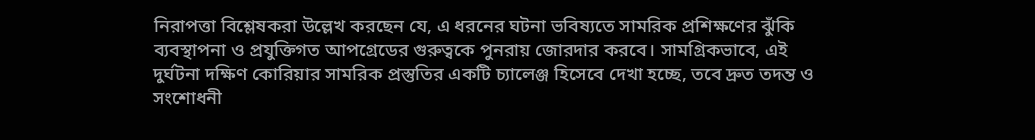নিরাপত্তা বিশ্লেষকরা উল্লেখ করছেন যে, এ ধরনের ঘটনা ভবিষ্যতে সামরিক প্রশিক্ষণের ঝুঁকি ব্যবস্থাপনা ও প্রযুক্তিগত আপগ্রেডের গুরুত্বকে পুনরায় জোরদার করবে। সামগ্রিকভাবে, এই দুর্ঘটনা দক্ষিণ কোরিয়ার সামরিক প্রস্তুতির একটি চ্যালেঞ্জ হিসেবে দেখা হচ্ছে, তবে দ্রুত তদন্ত ও সংশোধনী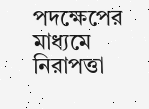পদক্ষেপের মাধ্যমে নিরাপত্তা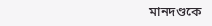মানদণ্ডকে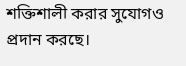শক্তিশালী করার সুযোগও প্রদান করছে।